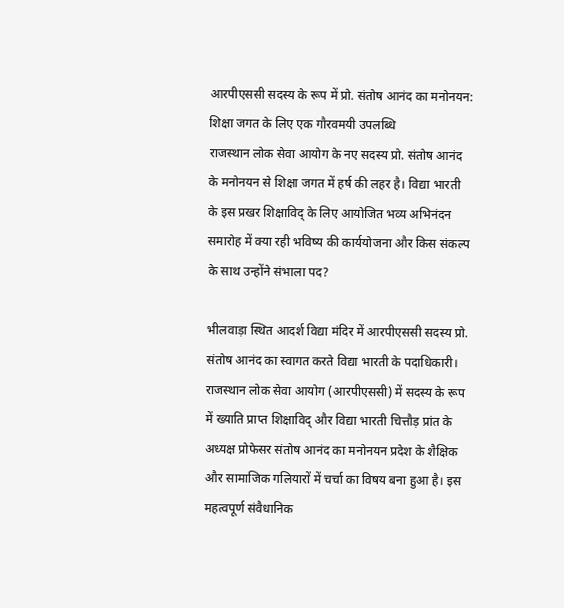आरपीएससी सदस्य के रूप में प्रो. संतोष आनंद का मनोनयन: शिक्षा जगत के लिए एक गौरवमयी उपलब्धि
राजस्थान लोक सेवा आयोग के नए सदस्य प्रो. संतोष आनंद के मनोनयन से शिक्षा जगत में हर्ष की लहर है। विद्या भारती के इस प्रखर शिक्षाविद् के लिए आयोजित भव्य अभिनंदन समारोह में क्या रही भविष्य की कार्ययोजना और किस संकल्प के साथ उन्होंने संभाला पद?

भीलवाड़ा स्थित आदर्श विद्या मंदिर में आरपीएससी सदस्य प्रो. संतोष आनंद का स्वागत करते विद्या भारती के पदाधिकारी।
राजस्थान लोक सेवा आयोग (आरपीएससी) में सदस्य के रूप में ख्याति प्राप्त शिक्षाविद् और विद्या भारती चित्तौड़ प्रांत के अध्यक्ष प्रोफेसर संतोष आनंद का मनोनयन प्रदेश के शैक्षिक और सामाजिक गलियारों में चर्चा का विषय बना हुआ है। इस महत्वपूर्ण संवैधानिक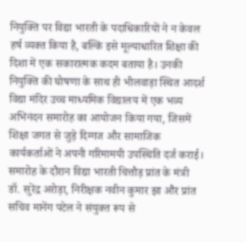नियुक्ति पर विद्या भारती के पदाधिकारियों ने न केवल हर्ष व्यक्त किया है, बल्कि इसे मूल्याधारित शिक्षा की दिशा में एक सकारात्मक कदम बताया है। उनकी नियुक्ति की घोषणा के साथ ही भीलवाड़ा स्थित आदर्श विद्या मंदिर उच्च माध्यमिक विद्यालय में एक भव्य अभिनंदन समारोह का आयोजन किया गया, जिसमें शिक्षा जगत से जुड़े दिग्गज और सामाजिक कार्यकर्ताओं ने अपनी गरिमामयी उपस्थिति दर्ज कराई।
समारोह के दौरान विद्या भारती चित्तौड़ प्रांत के मंत्री डॉ. सुरेंद्र अरोड़ा, निरीक्षक नवीन कुमार झा और प्रांत सचिव मानेंग पटेल ने संयुक्त रूप से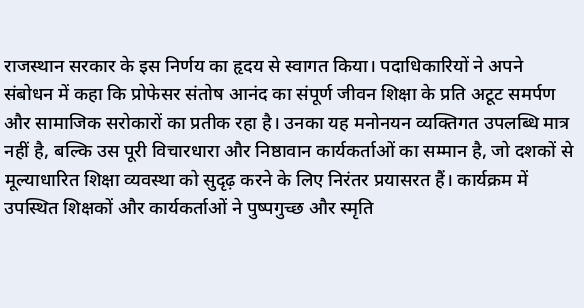राजस्थान सरकार के इस निर्णय का हृदय से स्वागत किया। पदाधिकारियों ने अपने संबोधन में कहा कि प्रोफेसर संतोष आनंद का संपूर्ण जीवन शिक्षा के प्रति अटूट समर्पण और सामाजिक सरोकारों का प्रतीक रहा है। उनका यह मनोनयन व्यक्तिगत उपलब्धि मात्र नहीं है, बल्कि उस पूरी विचारधारा और निष्ठावान कार्यकर्ताओं का सम्मान है, जो दशकों से मूल्याधारित शिक्षा व्यवस्था को सुदृढ़ करने के लिए निरंतर प्रयासरत हैं। कार्यक्रम में उपस्थित शिक्षकों और कार्यकर्ताओं ने पुष्पगुच्छ और स्मृति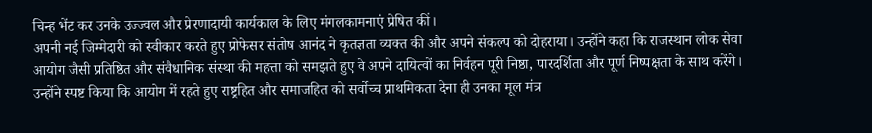चिन्ह भेंट कर उनके उज्ज्वल और प्रेरणादायी कार्यकाल के लिए मंगलकामनाएं प्रेषित कीं।
अपनी नई जिम्मेदारी को स्वीकार करते हुए प्रोफेसर संतोष आनंद ने कृतज्ञता व्यक्त की और अपने संकल्प को दोहराया। उन्होंने कहा कि राजस्थान लोक सेवा आयोग जैसी प्रतिष्ठित और संवैधानिक संस्था की महत्ता को समझते हुए वे अपने दायित्वों का निर्वहन पूरी निष्ठा, पारदर्शिता और पूर्ण निष्पक्षता के साथ करेंगे। उन्होंने स्पष्ट किया कि आयोग में रहते हुए राष्ट्रहित और समाजहित को सर्वोच्च प्राथमिकता देना ही उनका मूल मंत्र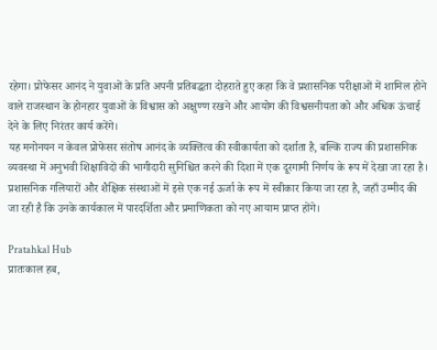रहेगा। प्रोफेसर आनंद ने युवाओं के प्रति अपनी प्रतिबद्धता दोहराते हुए कहा कि वे प्रशासनिक परीक्षाओं में शामिल होने वाले राजस्थान के होनहार युवाओं के विश्वास को अक्षुण्ण रखने और आयोग की विश्वसनीयता को और अधिक ऊंचाई देने के लिए निरंतर कार्य करेंगे।
यह मनोनयन न केवल प्रोफेसर संतोष आनंद के व्यक्तित्व की स्वीकार्यता को दर्शाता है, बल्कि राज्य की प्रशासनिक व्यवस्था में अनुभवी शिक्षाविदों की भागीदारी सुनिश्चित करने की दिशा में एक दूरगामी निर्णय के रूप में देखा जा रहा है। प्रशासनिक गलियारों और शैक्षिक संस्थाओं में इसे एक नई ऊर्जा के रूप में स्वीकार किया जा रहा है, जहाँ उम्मीद की जा रही है कि उनके कार्यकाल में पारदर्शिता और प्रमाणिकता को नए आयाम प्राप्त होंगे।

Pratahkal Hub
प्रातःकाल हब,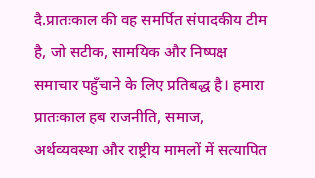दै.प्रातःकाल की वह समर्पित संपादकीय टीम है, जो सटीक, सामयिक और निष्पक्ष समाचार पहुँचाने के लिए प्रतिबद्ध है। हमारा प्रातःकाल हब राजनीति, समाज, अर्थव्यवस्था और राष्ट्रीय मामलों में सत्यापित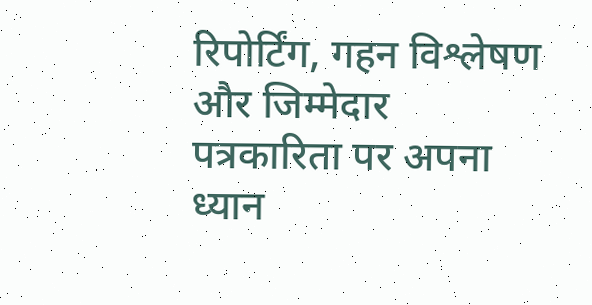रिपोर्टिंग, गहन विश्लेषण और जिम्मेदार पत्रकारिता पर अपना ध्यान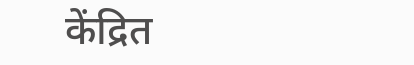केंद्रित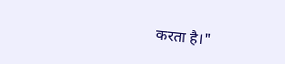करता है।"